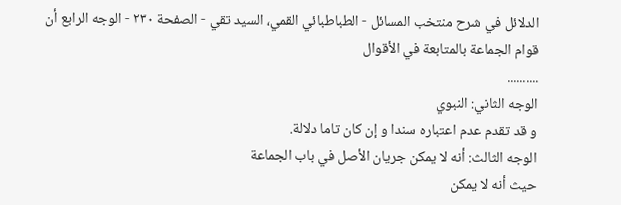الدلائل في شرح منتخب المسائل - الطباطبائي القمي، السید تقي - الصفحة ٢٣٠ - الوجه الرابع أن قوام الجماعة بالمتابعة في الأقوال
..........
الوجه الثاني: النبوي
و قد تقدم عدم اعتباره سندا و إن كان تاما دلالة.
الوجه الثالث: أنه لا يمكن جريان الأصل في باب الجماعة
حيث أنه لا يمكن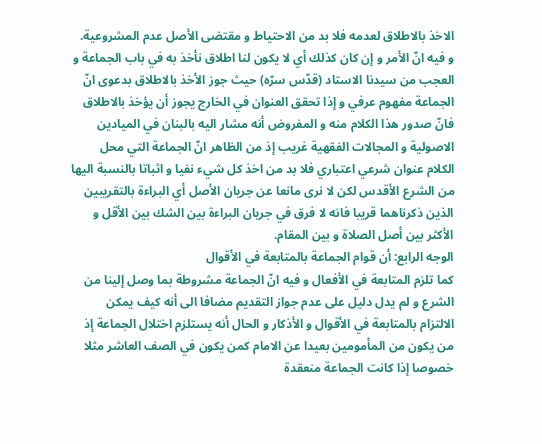الاخذ بالاطلاق لعدمه فلا بد من الاحتياط و مقتضى الأصل عدم المشروعية.
و فيه انّ الأمر و إن كان كذلك أي لا يكون لنا اطلاق نأخذ به في باب الجماعة و العجب من سيدنا الاستاد (قدّس سرّه) حيث جوز الأخذ بالاطلاق بدعوى انّ الجماعة مفهوم عرفي و إذا تحقق العنوان في الخارج يجوز أن يؤخذ بالاطلاق فانّ صدور هذا الكلام منه و المفروض أنه مشار اليه بالبنان في الميادين الاصولية و المجالات الفقهية غريب إذ من الظاهر انّ الجماعة التي محل الكلام عنوان شرعي اعتباري فلا بد من اخذ كل شيء نفيا و اثباتا بالنسبة اليها من الشرع الأقدس لكن لا نرى مانعا عن جريان الأصل أي البراءة بالتقريبين الذين ذكرناهما قريبا فانه لا فرق في جريان البراءة بين الشك بين الأقل و الأكثر بين أصل الصلاة و بين المقام.
الوجه الرابع: أن قوام الجماعة بالمتابعة في الأقوال
كما تلزم المتابعة في الأفعال و فيه انّ الجماعة مشروطة بما وصل إلينا من الشرع و لم يدل دليل على عدم جواز التقديم مضافا الى أنه كيف يمكن الالتزام بالمتابعة في الأقوال و الأذكار و الحال أنه يستلزم اختلال الجماعة إذ من يكون من المأمومين بعيدا عن الامام كمن يكون في الصف العاشر مثلا خصوصا إذا كانت الجماعة منعقدة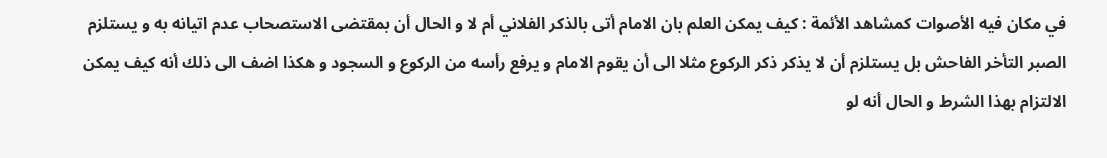في مكان فيه الأصوات كمشاهد الأئمة : كيف يمكن العلم بان الامام أتى بالذكر الفلاني أم لا و الحال أن بمقتضى الاستصحاب عدم اتيانه به و يستلزم الصبر التأخر الفاحش بل يستلزم أن لا يذكر ذكر الركوع مثلا الى أن يقوم الامام و يرفع رأسه من الركوع و السجود و هكذا اضف الى ذلك أنه كيف يمكن الالتزام بهذا الشرط و الحال أنه لو